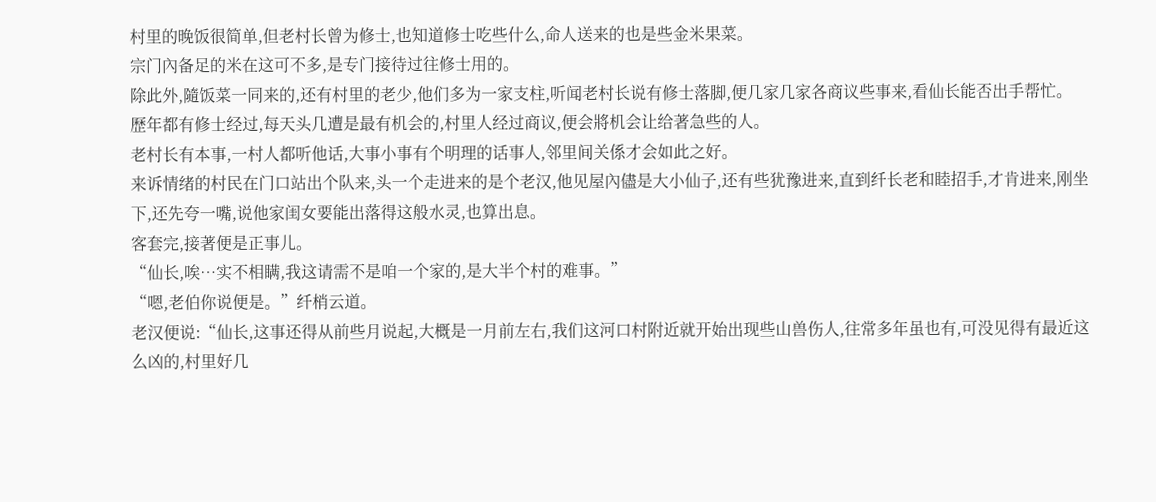村里的晚饭很简单,但老村长曾为修士,也知道修士吃些什么,命人送来的也是些金米果菜。
宗门內备足的米在这可不多,是专门接待过往修士用的。
除此外,隨饭菜一同来的,还有村里的老少,他们多为一家支柱,听闻老村长说有修士落脚,便几家几家各商议些事来,看仙长能否出手帮忙。
歷年都有修士经过,每天头几遭是最有机会的,村里人经过商议,便会將机会让给著急些的人。
老村长有本事,一村人都听他话,大事小事有个明理的话事人,邻里间关係才会如此之好。
来诉情绪的村民在门口站出个队来,头一个走进来的是个老汉,他见屋內儘是大小仙子,还有些犹豫进来,直到纤长老和睦招手,才肯进来,刚坐下,还先夸一嘴,说他家闺女要能出落得这般水灵,也算出息。
客套完,接著便是正事儿。
“仙长,唉…实不相瞒,我这请需不是咱一个家的,是大半个村的难事。”
“嗯,老伯你说便是。”纤梢云道。
老汉便说:“仙长,这事还得从前些月说起,大概是一月前左右,我们这河口村附近就开始出现些山兽伤人,往常多年虽也有,可没见得有最近这么凶的,村里好几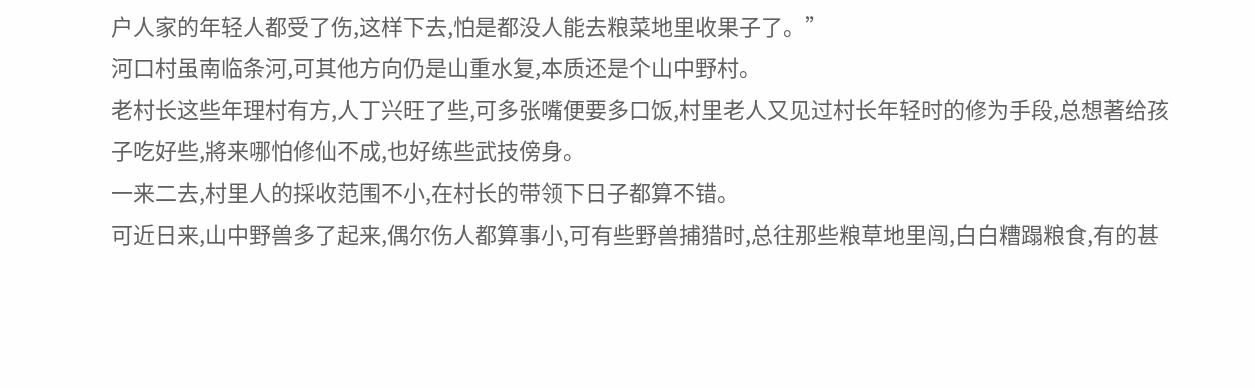户人家的年轻人都受了伤,这样下去,怕是都没人能去粮菜地里收果子了。”
河口村虽南临条河,可其他方向仍是山重水复,本质还是个山中野村。
老村长这些年理村有方,人丁兴旺了些,可多张嘴便要多口饭,村里老人又见过村长年轻时的修为手段,总想著给孩子吃好些,將来哪怕修仙不成,也好练些武技傍身。
一来二去,村里人的採收范围不小,在村长的带领下日子都算不错。
可近日来,山中野兽多了起来,偶尔伤人都算事小,可有些野兽捕猎时,总往那些粮草地里闯,白白糟蹋粮食,有的甚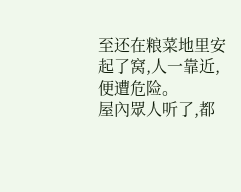至还在粮菜地里安起了窝,人一靠近,便遭危险。
屋內眾人听了,都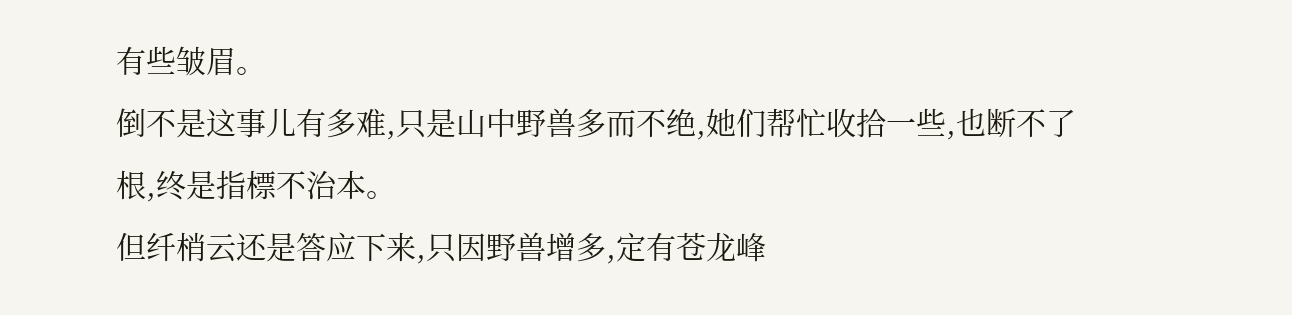有些皱眉。
倒不是这事儿有多难,只是山中野兽多而不绝,她们帮忙收拾一些,也断不了根,终是指標不治本。
但纤梢云还是答应下来,只因野兽增多,定有苍龙峰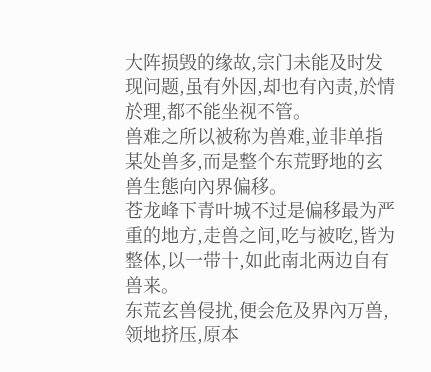大阵损毁的缘故,宗门未能及时发现问题,虽有外因,却也有內责,於情於理,都不能坐视不管。
兽难之所以被称为兽难,並非单指某处兽多,而是整个东荒野地的玄兽生態向內界偏移。
苍龙峰下青叶城不过是偏移最为严重的地方,走兽之间,吃与被吃,皆为整体,以一带十,如此南北两边自有兽来。
东荒玄兽侵扰,便会危及界內万兽,领地挤压,原本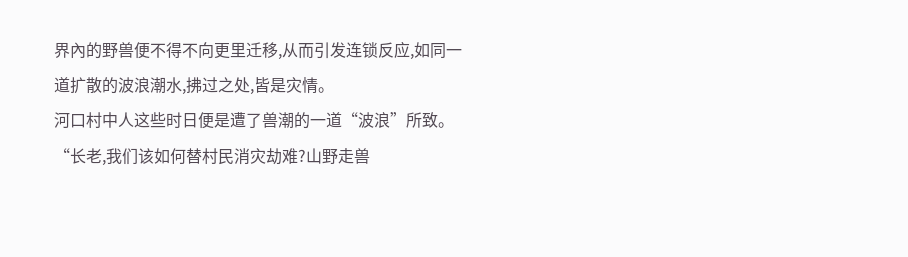界內的野兽便不得不向更里迁移,从而引发连锁反应,如同一道扩散的波浪潮水,拂过之处,皆是灾情。
河口村中人这些时日便是遭了兽潮的一道“波浪”所致。
“长老,我们该如何替村民消灾劫难?山野走兽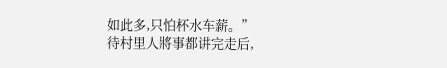如此多,只怕杯水车薪。”
待村里人將事都讲完走后,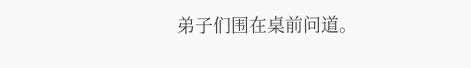弟子们围在桌前问道。